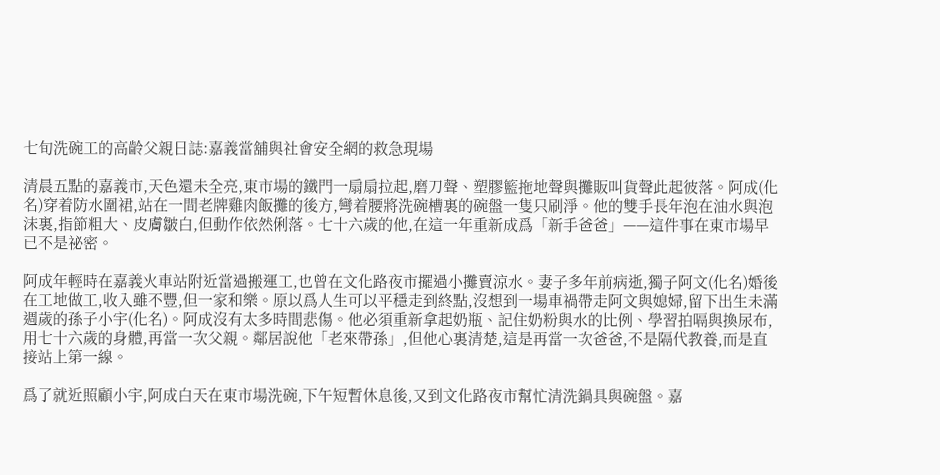七旬洗碗工的高齡父親日誌:嘉義當舖與社會安全網的救急現場

清晨五點的嘉義市,天色還未全亮,東市場的鐵門一扇扇拉起,磨刀聲、塑膠籃拖地聲與攤販叫貨聲此起彼落。阿成(化名)穿着防水圍裙,站在一間老牌雞肉飯攤的後方,彎着腰將洗碗槽裏的碗盤一隻只刷淨。他的雙手長年泡在油水與泡沫裏,指節粗大、皮膚皺白,但動作依然俐落。七十六歲的他,在這一年重新成爲「新手爸爸」——這件事在東市場早已不是祕密。

阿成年輕時在嘉義火車站附近當過搬運工,也曾在文化路夜市擺過小攤賣涼水。妻子多年前病逝,獨子阿文(化名)婚後在工地做工,收入雖不豐,但一家和樂。原以爲人生可以平穩走到終點,沒想到一場車禍帶走阿文與媳婦,留下出生未滿週歲的孫子小宇(化名)。阿成沒有太多時間悲傷。他必須重新拿起奶瓶、記住奶粉與水的比例、學習拍嗝與換尿布,用七十六歲的身體,再當一次父親。鄰居說他「老來帶孫」,但他心裏清楚,這是再當一次爸爸,不是隔代教養,而是直接站上第一線。

爲了就近照顧小宇,阿成白天在東市場洗碗,下午短暫休息後,又到文化路夜市幫忙清洗鍋具與碗盤。嘉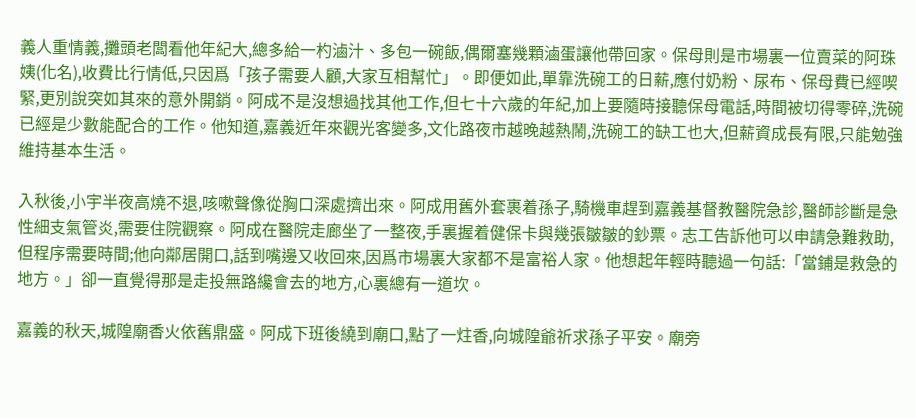義人重情義,攤頭老闆看他年紀大,總多給一杓滷汁、多包一碗飯,偶爾塞幾顆滷蛋讓他帶回家。保母則是市場裏一位賣菜的阿珠姨(化名),收費比行情低,只因爲「孩子需要人顧,大家互相幫忙」。即便如此,單靠洗碗工的日薪,應付奶粉、尿布、保母費已經喫緊,更別說突如其來的意外開銷。阿成不是沒想過找其他工作,但七十六歲的年紀,加上要隨時接聽保母電話,時間被切得零碎,洗碗已經是少數能配合的工作。他知道,嘉義近年來觀光客變多,文化路夜市越晚越熱鬧,洗碗工的缺工也大,但薪資成長有限,只能勉強維持基本生活。

入秋後,小宇半夜高燒不退,咳嗽聲像從胸口深處擠出來。阿成用舊外套裹着孫子,騎機車趕到嘉義基督教醫院急診,醫師診斷是急性細支氣管炎,需要住院觀察。阿成在醫院走廊坐了一整夜,手裏握着健保卡與幾張皺皺的鈔票。志工告訴他可以申請急難救助,但程序需要時間;他向鄰居開口,話到嘴邊又收回來,因爲市場裏大家都不是富裕人家。他想起年輕時聽過一句話:「當鋪是救急的地方。」卻一直覺得那是走投無路纔會去的地方,心裏總有一道坎。

嘉義的秋天,城隍廟香火依舊鼎盛。阿成下班後繞到廟口,點了一炷香,向城隍爺祈求孫子平安。廟旁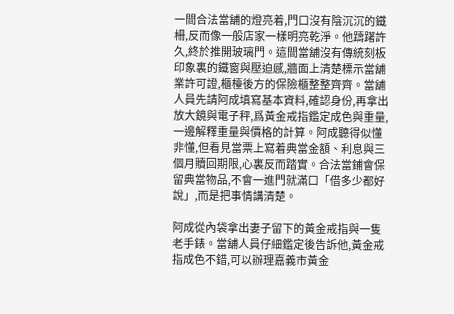一間合法當舖的燈亮着,門口沒有陰沉沉的鐵柵,反而像一般店家一樣明亮乾淨。他躊躇許久,終於推開玻璃門。這間當舖沒有傳統刻板印象裏的鐵窗與壓迫感,牆面上清楚標示當舖業許可證,櫃檯後方的保險櫃整整齊齊。當舖人員先請阿成填寫基本資料,確認身份,再拿出放大鏡與電子秤,爲黃金戒指鑑定成色與重量,一邊解釋重量與價格的計算。阿成聽得似懂非懂,但看見當票上寫着典當金額、利息與三個月贖回期限,心裏反而踏實。合法當鋪會保留典當物品,不會一進門就滿口「借多少都好說」,而是把事情講清楚。

阿成從內袋拿出妻子留下的黃金戒指與一隻老手錶。當舖人員仔細鑑定後告訴他,黃金戒指成色不錯,可以辦理嘉義市黃金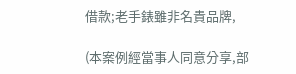借款;老手錶雖非名貴品牌,

(本案例經當事人同意分享,部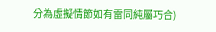分為虛擬情節如有雷同純屬巧合)